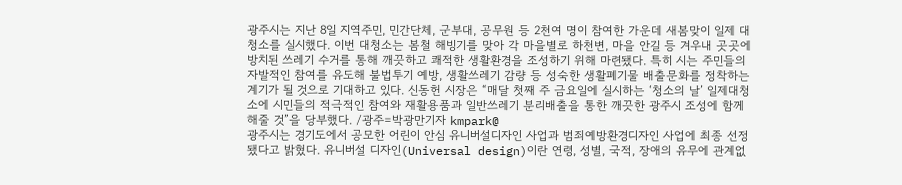광주시는 지난 8일 지역주민, 민간단체, 군부대, 공무원 등 2천여 명이 참여한 가운데 새봄맞이 일제 대청소를 실시했다. 이번 대청소는 봄철 해빙기를 맞아 각 마을별로 하천변, 마을 안길 등 겨우내 곳곳에 방치된 쓰레기 수거를 통해 깨끗하고 쾌적한 생활환경을 조성하기 위해 마련됐다. 특히 시는 주민들의 자발적인 참여를 유도해 불법투기 예방, 생활쓰레기 감량 등 성숙한 생활폐기물 배출문화를 정착하는 계기가 될 것으로 기대하고 있다. 신동헌 시장은 “매달 첫째 주 금요일에 실시하는 ‘청소의 날’ 일제대청소에 시민들의 적극적인 참여와 재활용품과 일반쓰레기 분리배출을 통한 깨끗한 광주시 조성에 함께 해줄 것”을 당부했다. /광주=박광만기자 kmpark@
광주시는 경기도에서 공모한 어린이 안심 유니버설디자인 사업과 범죄예방환경디자인 사업에 최종 선정됐다고 밝혔다. 유니버설 디자인(Universal design)이란 연령, 성별, 국적, 장애의 유무에 관계없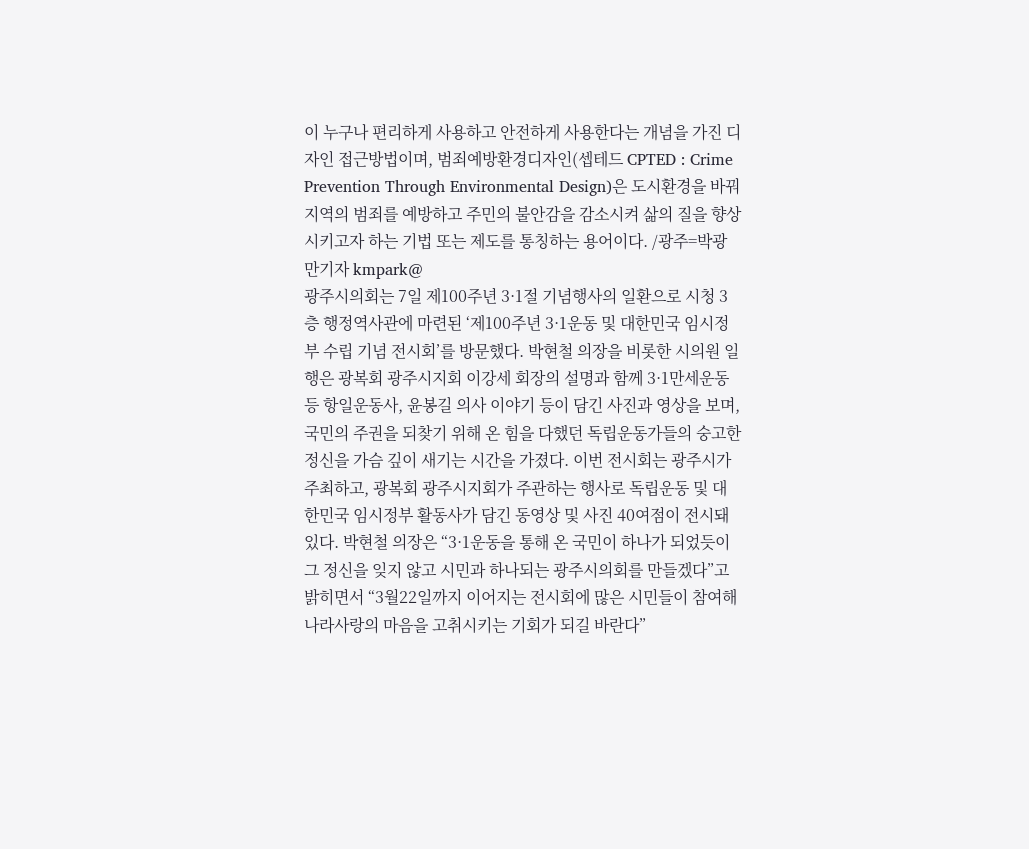이 누구나 편리하게 사용하고 안전하게 사용한다는 개념을 가진 디자인 접근방법이며, 범죄예방환경디자인(셉테드 CPTED : Crime Prevention Through Environmental Design)은 도시환경을 바꿔 지역의 범죄를 예방하고 주민의 불안감을 감소시켜 삶의 질을 향상시키고자 하는 기법 또는 제도를 통칭하는 용어이다. /광주=박광만기자 kmpark@
광주시의회는 7일 제100주년 3·1절 기념행사의 일환으로 시청 3층 행정역사관에 마련된 ‘제100주년 3·1운동 및 대한민국 임시정부 수립 기념 전시회’를 방문했다. 박현철 의장을 비롯한 시의원 일행은 광복회 광주시지회 이강세 회장의 설명과 함께 3·1만세운동 등 항일운동사, 윤봉길 의사 이야기 등이 담긴 사진과 영상을 보며, 국민의 주권을 되찾기 위해 온 힘을 다했던 독립운동가들의 숭고한 정신을 가슴 깊이 새기는 시간을 가졌다. 이번 전시회는 광주시가 주최하고, 광복회 광주시지회가 주관하는 행사로 독립운동 및 대한민국 임시정부 활동사가 담긴 동영상 및 사진 40여점이 전시돼 있다. 박현철 의장은 “3·1운동을 통해 온 국민이 하나가 되었듯이 그 정신을 잊지 않고 시민과 하나되는 광주시의회를 만들겠다”고 밝히면서 “3월22일까지 이어지는 전시회에 많은 시민들이 참여해 나라사랑의 마음을 고취시키는 기회가 되길 바란다”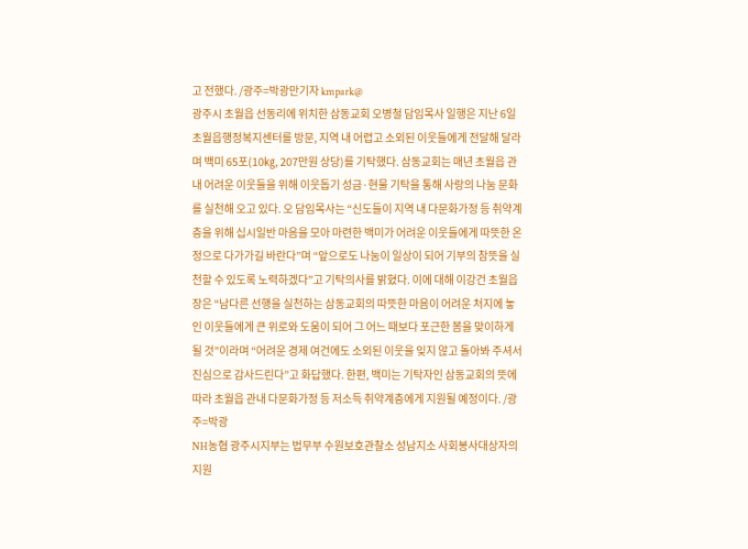고 전했다. /광주=박광만기자 kmpark@
광주시 초월읍 선동리에 위치한 삼동교회 오병철 담임목사 일행은 지난 6일 초월읍행정복지센터를 방문, 지역 내 어렵고 소외된 이웃들에게 전달해 달라며 백미 65포(10㎏, 207만원 상당)를 기탁했다. 삼동교회는 매년 초월읍 관내 어려운 이웃들을 위해 이웃돕기 성금·현물 기탁을 통해 사랑의 나눔 문화를 실천해 오고 있다. 오 담임목사는 “신도들이 지역 내 다문화가정 등 취약계층을 위해 십시일반 마음을 모아 마련한 백미가 어려운 이웃들에게 따뜻한 온정으로 다가가길 바란다”며 “앞으로도 나눔이 일상이 되어 기부의 참뜻을 실천할 수 있도록 노력하겠다”고 기탁의사를 밝혔다. 이에 대해 이강건 초월읍장은 “남다른 선행을 실천하는 삼동교회의 따뜻한 마음이 어려운 처지에 놓인 이웃들에게 큰 위로와 도움이 되어 그 어느 때보다 포근한 봄을 맞이하게 될 것”이라며 “어려운 경제 여건에도 소외된 이웃을 잊지 않고 돌아봐 주셔서 진심으로 감사드린다”고 화답했다. 한편, 백미는 기탁자인 삼동교회의 뜻에 따라 초월읍 관내 다문화가정 등 저소득 취약계층에게 지원될 예정이다. /광주=박광
NH농협 광주시지부는 법무부 수원보호관찰소 성남지소 사회봉사대상자의 지원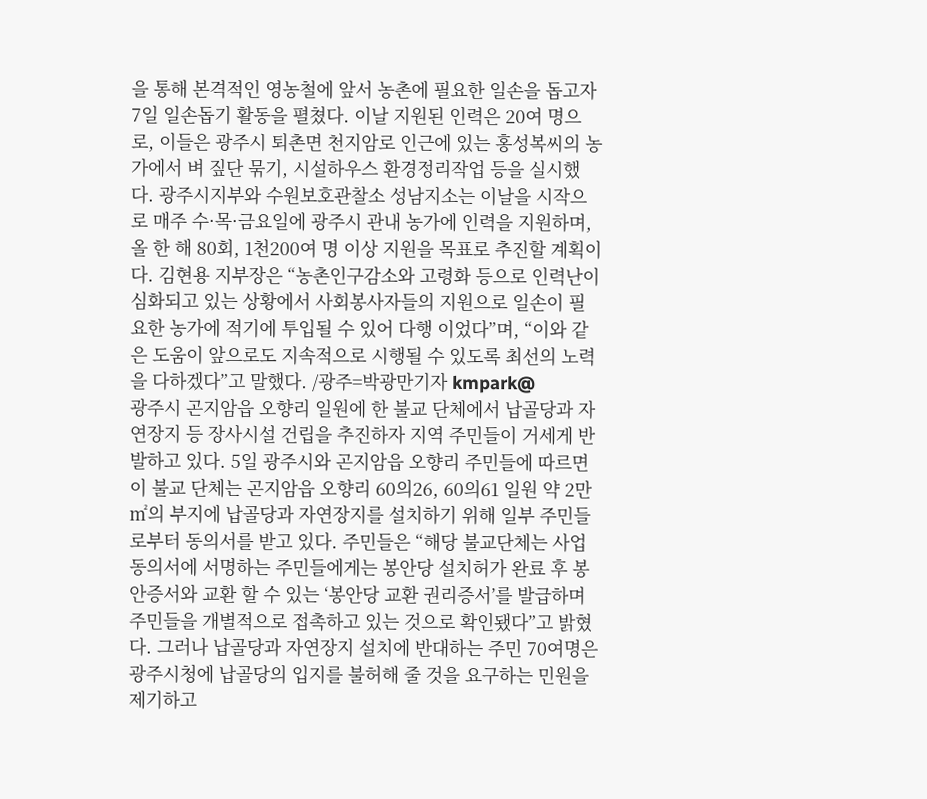을 통해 본격적인 영농철에 앞서 농촌에 필요한 일손을 돕고자 7일 일손돕기 활동을 펼쳤다. 이날 지원된 인력은 20여 명으로, 이들은 광주시 퇴촌면 천지암로 인근에 있는 홍성복씨의 농가에서 벼 짚단 묶기, 시설하우스 환경정리작업 등을 실시했다. 광주시지부와 수원보호관찰소 성남지소는 이날을 시작으로 매주 수·목·금요일에 광주시 관내 농가에 인력을 지원하며, 올 한 해 80회, 1천200여 명 이상 지원을 목표로 추진할 계획이다. 김현용 지부장은 “농촌인구감소와 고령화 등으로 인력난이 심화되고 있는 상황에서 사회봉사자들의 지원으로 일손이 필요한 농가에 적기에 투입될 수 있어 다행 이었다”며, “이와 같은 도움이 앞으로도 지속적으로 시행될 수 있도록 최선의 노력을 다하겠다”고 말했다. /광주=박광만기자 kmpark@
광주시 곤지암읍 오향리 일원에 한 불교 단체에서 납골당과 자연장지 등 장사시설 건립을 추진하자 지역 주민들이 거세게 반발하고 있다. 5일 광주시와 곤지암읍 오향리 주민들에 따르면 이 불교 단체는 곤지암읍 오향리 60의26, 60의61 일원 약 2만㎡의 부지에 납골당과 자연장지를 설치하기 위해 일부 주민들로부터 동의서를 받고 있다. 주민들은 “해당 불교단체는 사업동의서에 서명하는 주민들에게는 봉안당 설치허가 완료 후 봉안증서와 교환 할 수 있는 ‘봉안당 교환 권리증서’를 발급하며 주민들을 개별적으로 접촉하고 있는 것으로 확인됐다”고 밝혔다. 그러나 납골당과 자연장지 설치에 반대하는 주민 70여명은 광주시청에 납골당의 입지를 불허해 줄 것을 요구하는 민원을 제기하고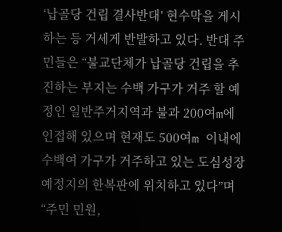‘납골당 건립 결사반대’ 현수막을 게시하는 등 거세게 반발하고 있다. 반대 주민들은 “불교단체가 납골당 건립을 추진하는 부지는 수백 가구가 거주 할 예정인 일반주거지역과 불과 200여m에 인접해 있으며 현재도 500여m 이내에 수백여 가구가 거주하고 있는 도심성장 예정지의 한복판에 위치하고 있다”며 “주민 민원,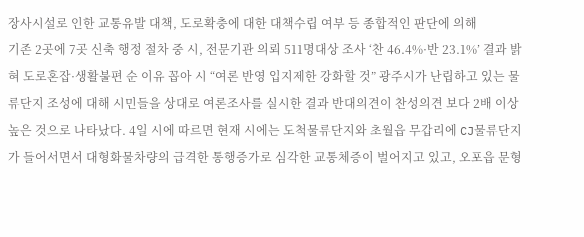장사시설로 인한 교통유발 대책, 도로확충에 대한 대책수립 여부 등 종합적인 판단에 의해
기존 2곳에 7곳 신축 행정 절차 중 시, 전문기관 의뢰 511명대상 조사 ‘찬 46.4%·반 23.1%’ 결과 밝혀 도로혼잡·생활불편 순 이유 꼽아 시 “여론 반영 입지제한 강화할 것” 광주시가 난립하고 있는 물류단지 조성에 대해 시민들을 상대로 여론조사를 실시한 결과 반대의견이 찬성의견 보다 2배 이상 높은 것으로 나타났다. 4일 시에 따르면 현재 시에는 도척물류단지와 초월읍 무갑리에 CJ물류단지가 들어서면서 대형화물차량의 급격한 통행증가로 심각한 교통체증이 벌어지고 있고, 오포읍 문형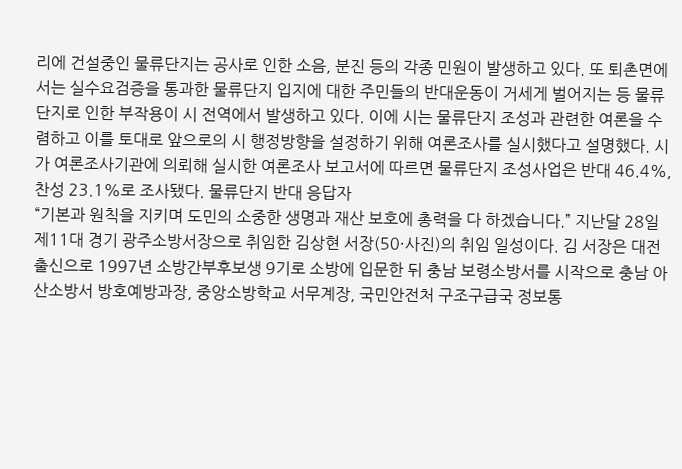리에 건설중인 물류단지는 공사로 인한 소음, 분진 등의 각종 민원이 발생하고 있다. 또 퇴촌면에서는 실수요검증을 통과한 물류단지 입지에 대한 주민들의 반대운동이 거세게 벌어지는 등 물류단지로 인한 부작용이 시 전역에서 발생하고 있다. 이에 시는 물류단지 조성과 관련한 여론을 수렴하고 이를 토대로 앞으로의 시 행정방향을 설정하기 위해 여론조사를 실시했다고 설명했다. 시가 여론조사기관에 의뢰해 실시한 여론조사 보고서에 따르면 물류단지 조성사업은 반대 46.4%, 찬성 23.1%로 조사됐다. 물류단지 반대 응답자
“기본과 원칙을 지키며 도민의 소중한 생명과 재산 보호에 총력을 다 하겠습니다.” 지난달 28일 제11대 경기 광주소방서장으로 취임한 김상현 서장(50·사진)의 취임 일성이다. 김 서장은 대전 출신으로 1997년 소방간부후보생 9기로 소방에 입문한 뒤 충남 보령소방서를 시작으로 충남 아산소방서 방호예방과장, 중앙소방학교 서무계장, 국민안전처 구조구급국 정보통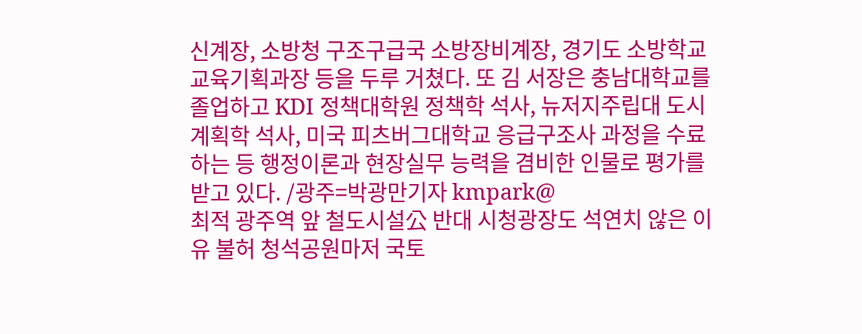신계장, 소방청 구조구급국 소방장비계장, 경기도 소방학교 교육기획과장 등을 두루 거쳤다. 또 김 서장은 충남대학교를 졸업하고 KDI 정책대학원 정책학 석사, 뉴저지주립대 도시 계획학 석사, 미국 피츠버그대학교 응급구조사 과정을 수료하는 등 행정이론과 현장실무 능력을 겸비한 인물로 평가를 받고 있다. /광주=박광만기자 kmpark@
최적 광주역 앞 철도시설公 반대 시청광장도 석연치 않은 이유 불허 청석공원마저 국토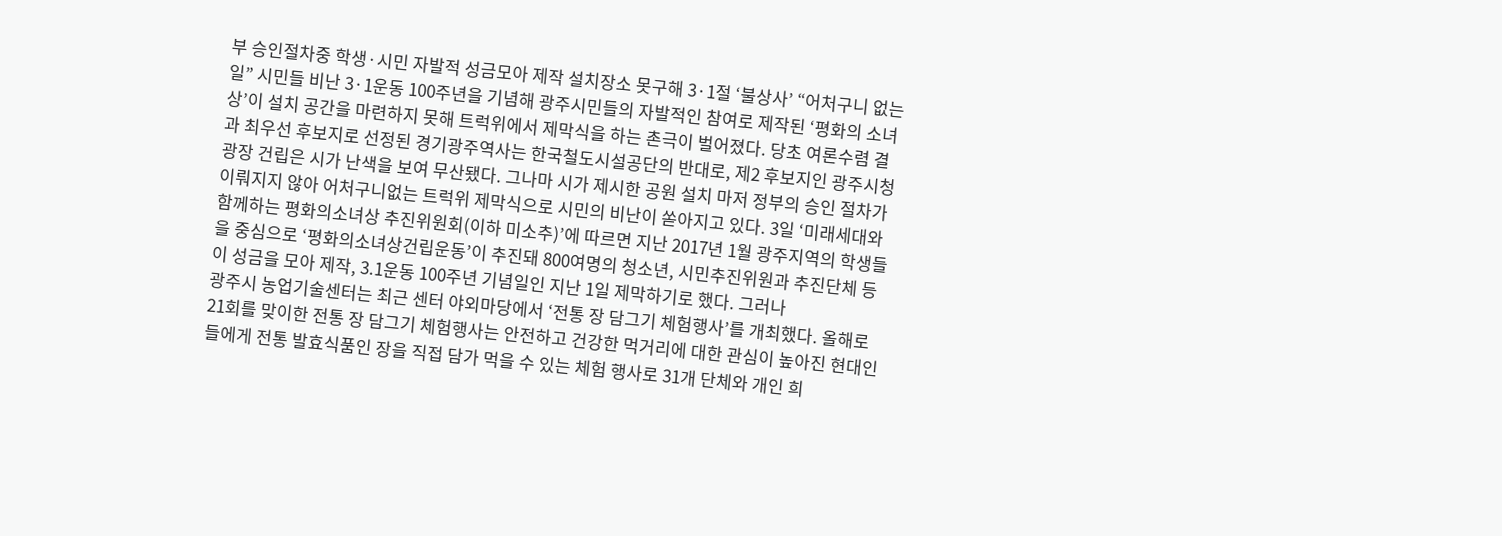부 승인절차중 학생·시민 자발적 성금모아 제작 설치장소 못구해 3·1절 ‘불상사’ “어처구니 없는 일” 시민들 비난 3·1운동 100주년을 기념해 광주시민들의 자발적인 참여로 제작된 ‘평화의 소녀상’이 설치 공간을 마련하지 못해 트럭위에서 제막식을 하는 촌극이 벌어졌다. 당초 여론수렴 결과 최우선 후보지로 선정된 경기광주역사는 한국철도시설공단의 반대로, 제2 후보지인 광주시청 광장 건립은 시가 난색을 보여 무산됐다. 그나마 시가 제시한 공원 설치 마저 정부의 승인 절차가 이뤄지지 않아 어처구니없는 트럭위 제막식으로 시민의 비난이 쏟아지고 있다. 3일 ‘미래세대와 함께하는 평화의소녀상 추진위원회(이하 미소추)’에 따르면 지난 2017년 1월 광주지역의 학생들을 중심으로 ‘평화의소녀상건립운동’이 추진돼 800여명의 청소년, 시민추진위원과 추진단체 등이 성금을 모아 제작, 3.1운동 100주년 기념일인 지난 1일 제막하기로 했다. 그러나
광주시 농업기술센터는 최근 센터 야외마당에서 ‘전통 장 담그기 체험행사’를 개최했다. 올해로 21회를 맞이한 전통 장 담그기 체험행사는 안전하고 건강한 먹거리에 대한 관심이 높아진 현대인들에게 전통 발효식품인 장을 직접 담가 먹을 수 있는 체험 행사로 31개 단체와 개인 희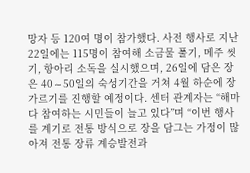망자 등 120여 명이 참가했다. 사전 행사로 지난 22일에는 115명이 참여해 소금물 풀기, 메주 씻기, 항아리 소독을 실시했으며, 26일에 담은 장은 40∼50일의 숙성기간을 거쳐 4월 하순에 장 가르기를 진행할 예정이다. 센터 관계자는 “해마다 참여하는 시민들이 늘고 있다”며 “이번 행사를 계기로 전통 방식으로 장을 담그는 가정이 많아져 전통 장류 계승발전과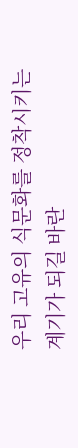우리 고유의 식문화를 정착시키는 계기가 되길 바란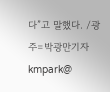다”고 말했다. /광주=박광만기자 kmpark@